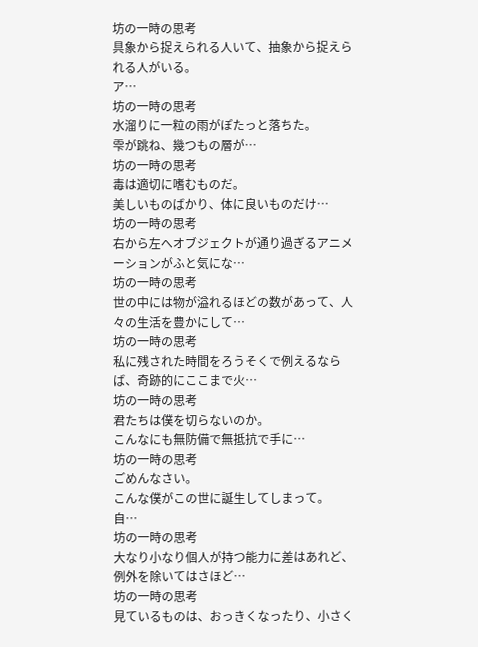坊の一時の思考
具象から捉えられる人いて、抽象から捉えられる人がいる。
ア…
坊の一時の思考
水溜りに一粒の雨がぽたっと落ちた。
雫が跳ね、幾つもの層が…
坊の一時の思考
毒は適切に嗜むものだ。
美しいものばかり、体に良いものだけ…
坊の一時の思考
右から左へオブジェクトが通り過ぎるアニメーションがふと気にな…
坊の一時の思考
世の中には物が溢れるほどの数があって、人々の生活を豊かにして…
坊の一時の思考
私に残された時間をろうそくで例えるならば、奇跡的にここまで火…
坊の一時の思考
君たちは僕を切らないのか。
こんなにも無防備で無抵抗で手に…
坊の一時の思考
ごめんなさい。
こんな僕がこの世に誕生してしまって。
自…
坊の一時の思考
大なり小なり個人が持つ能力に差はあれど、例外を除いてはさほど…
坊の一時の思考
見ているものは、おっきくなったり、小さく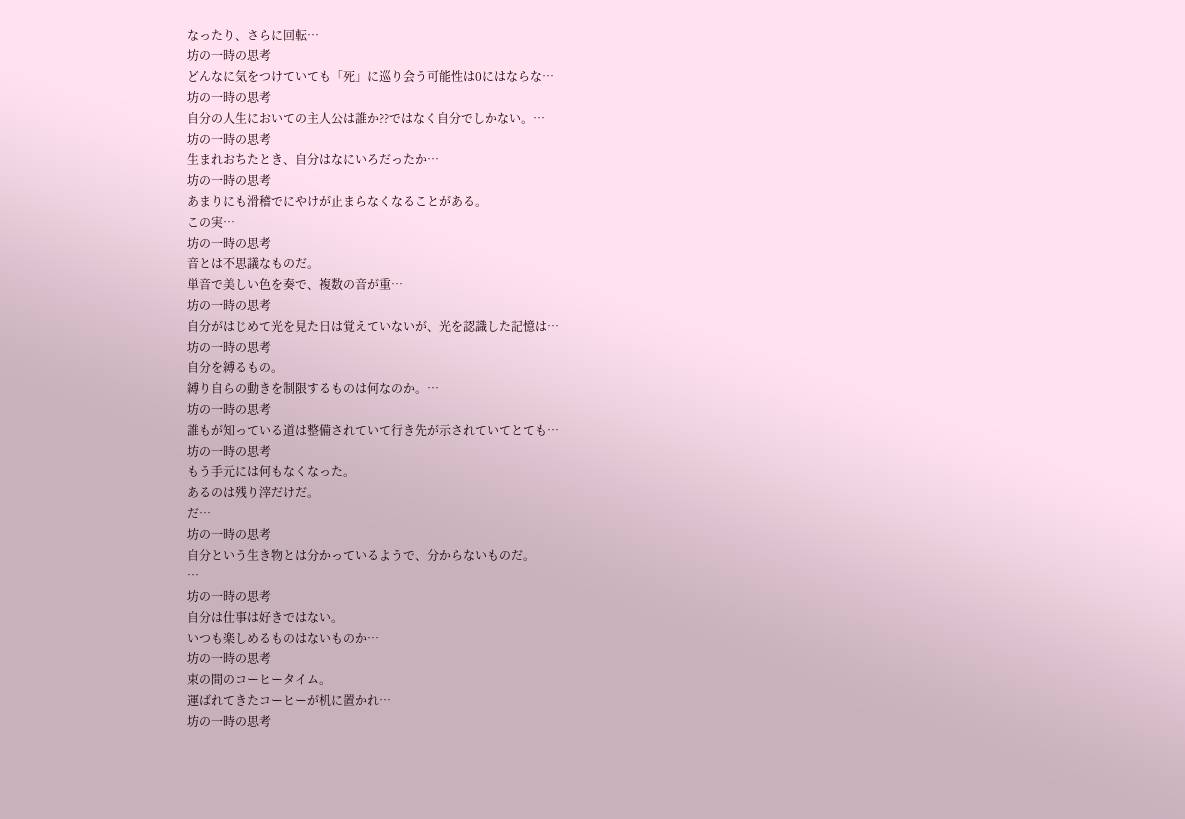なったり、さらに回転…
坊の一時の思考
どんなに気をつけていても「死」に巡り会う可能性は0にはならな…
坊の一時の思考
自分の人生においての主人公は誰か??ではなく自分でしかない。…
坊の一時の思考
生まれおちたとき、自分はなにいろだったか…
坊の一時の思考
あまりにも滑稽でにやけが止まらなくなることがある。
この実…
坊の一時の思考
音とは不思議なものだ。
単音で美しい色を奏で、複数の音が重…
坊の一時の思考
自分がはじめて光を見た日は覚えていないが、光を認識した記憶は…
坊の一時の思考
自分を縛るもの。
縛り自らの動きを制限するものは何なのか。…
坊の一時の思考
誰もが知っている道は整備されていて行き先が示されていてとても…
坊の一時の思考
もう手元には何もなくなった。
あるのは残り滓だけだ。
だ…
坊の一時の思考
自分という生き物とは分かっているようで、分からないものだ。
…
坊の一時の思考
自分は仕事は好きではない。
いつも楽しめるものはないものか…
坊の一時の思考
束の間のコーヒータイム。
運ばれてきたコーヒーが机に置かれ…
坊の一時の思考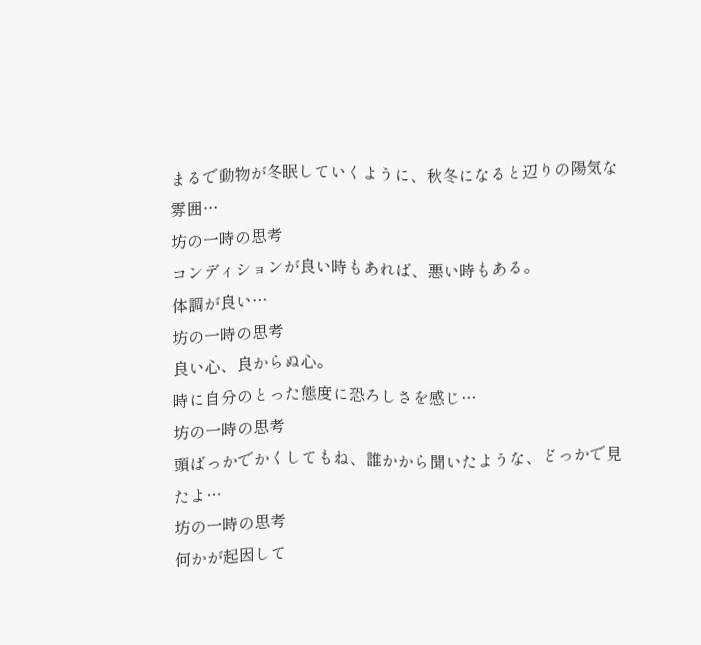まるで動物が冬眠していくように、秋冬になると辺りの陽気な雰囲…
坊の一時の思考
コンディションが良い時もあれば、悪い時もある。
体調が良い…
坊の一時の思考
良い心、良からぬ心。
時に自分のとった態度に恐ろしさを感じ…
坊の一時の思考
頭ばっかでかくしてもね、誰かから聞いたような、どっかで見たよ…
坊の一時の思考
何かが起因して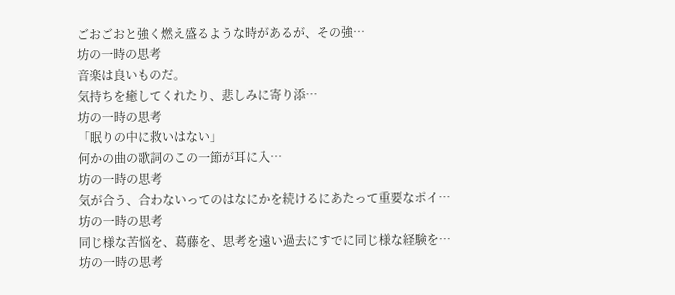ごおごおと強く燃え盛るような時があるが、その強…
坊の一時の思考
音楽は良いものだ。
気持ちを癒してくれたり、悲しみに寄り添…
坊の一時の思考
「眠りの中に救いはない」
何かの曲の歌詞のこの一節が耳に入…
坊の一時の思考
気が合う、合わないってのはなにかを続けるにあたって重要なポイ…
坊の一時の思考
同じ様な苦悩を、葛藤を、思考を遠い過去にすでに同じ様な経験を…
坊の一時の思考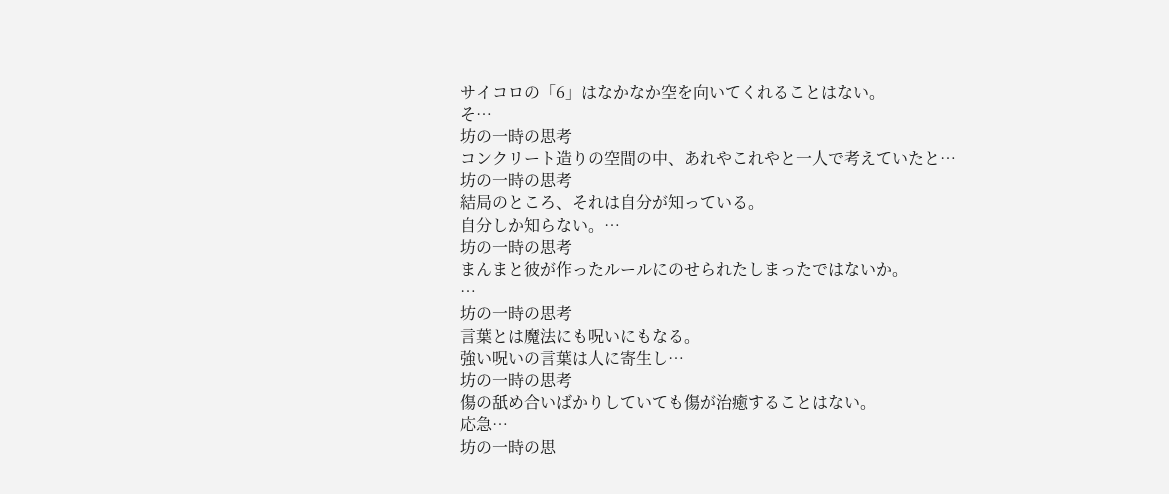サイコロの「6」はなかなか空を向いてくれることはない。
そ…
坊の一時の思考
コンクリート造りの空間の中、あれやこれやと一人で考えていたと…
坊の一時の思考
結局のところ、それは自分が知っている。
自分しか知らない。…
坊の一時の思考
まんまと彼が作ったルールにのせられたしまったではないか。
…
坊の一時の思考
言葉とは魔法にも呪いにもなる。
強い呪いの言葉は人に寄生し…
坊の一時の思考
傷の舐め合いばかりしていても傷が治癒することはない。
応急…
坊の一時の思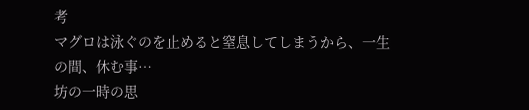考
マグロは泳ぐのを止めると窒息してしまうから、一生の間、休む事…
坊の一時の思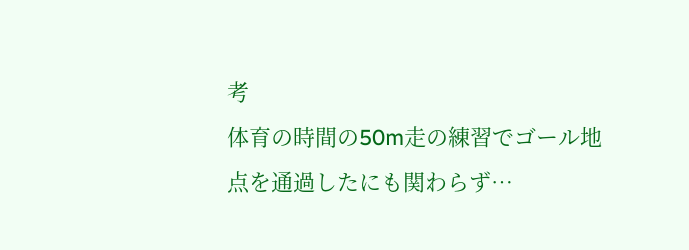考
体育の時間の50m走の練習でゴール地点を通過したにも関わらず…